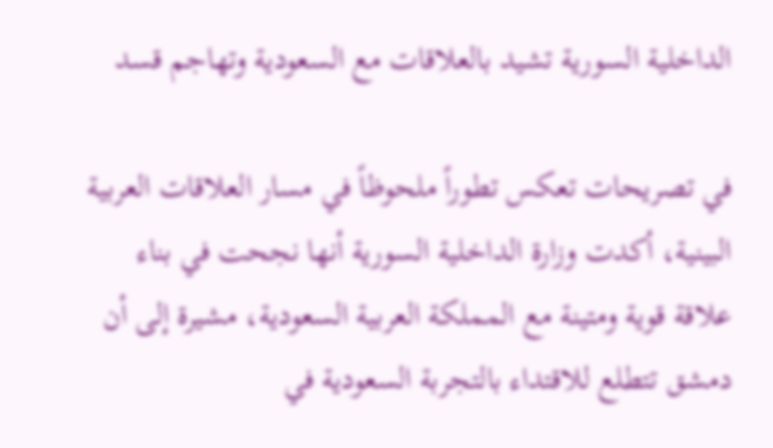الداخلية السورية تشيد بالعلاقات مع السعودية وتهاجم قسد

في تصريحات تعكس تطوراً ملحوظاً في مسار العلاقات العربية البينية، أكدت وزارة الداخلية السورية أنها نجحت في بناء علاقة قوية ومتينة مع المملكة العربية السعودية، مشيرة إلى أن دمشق تتطلع للاقتداء بالتجربة السعودية في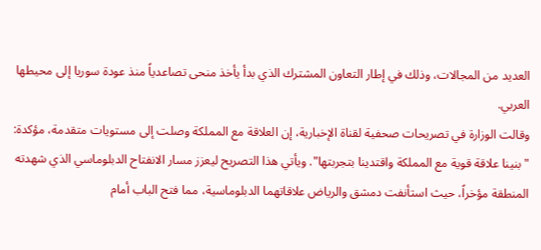العديد من المجالات، وذلك في إطار التعاون المشترك الذي بدأ يأخذ منحى تصاعدياً منذ عودة سوريا إلى محيطها العربي.
وقالت الوزارة في تصريحات صحفية لقناة الإخبارية، إن العلاقة مع المملكة وصلت إلى مستويات متقدمة، مؤكدة: "بنينا علاقة قوية مع المملكة واقتدينا بتجربتها". ويأتي هذا التصريح ليعزز مسار الانفتاح الدبلوماسي الذي شهدته المنطقة مؤخراً، حيث استأنفت دمشق والرياض علاقاتهما الدبلوماسية، مما فتح الباب أمام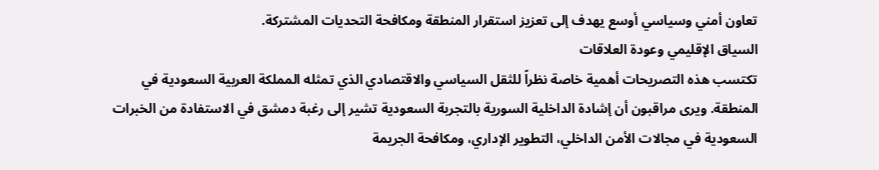تعاون أمني وسياسي أوسع يهدف إلى تعزيز استقرار المنطقة ومكافحة التحديات المشتركة.
السياق الإقليمي وعودة العلاقات
تكتسب هذه التصريحات أهمية خاصة نظراً للثقل السياسي والاقتصادي الذي تمثله المملكة العربية السعودية في المنطقة. ويرى مراقبون أن إشادة الداخلية السورية بالتجربة السعودية تشير إلى رغبة دمشق في الاستفادة من الخبرات السعودية في مجالات الأمن الداخلي، التطوير الإداري، ومكافحة الجريمة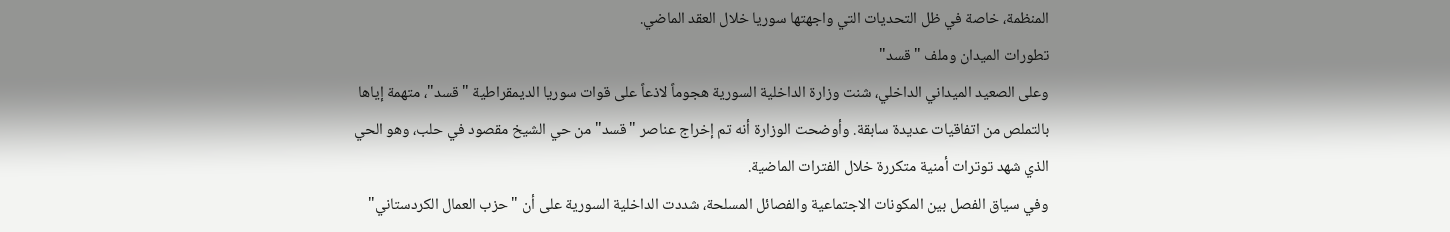المنظمة، خاصة في ظل التحديات التي واجهتها سوريا خلال العقد الماضي.
تطورات الميدان وملف "قسد"
وعلى الصعيد الميداني الداخلي، شنت وزارة الداخلية السورية هجوماً لاذعاً على قوات سوريا الديمقراطية "قسد"، متهمة إياها بالتملص من اتفاقيات عديدة سابقة. وأوضحت الوزارة أنه تم إخراج عناصر "قسد" من حي الشيخ مقصود في حلب، وهو الحي الذي شهد توترات أمنية متكررة خلال الفترات الماضية.
وفي سياق الفصل بين المكونات الاجتماعية والفصائل المسلحة، شددت الداخلية السورية على أن "حزب العمال الكردستاني"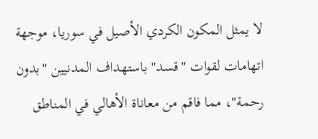لا يمثل المكون الكردي الأصيل في سوريا، موجهة اتهامات لقوات "قسد" باستهداف المدنيين "بدون رحمة"، مما فاقم من معاناة الأهالي في المناطق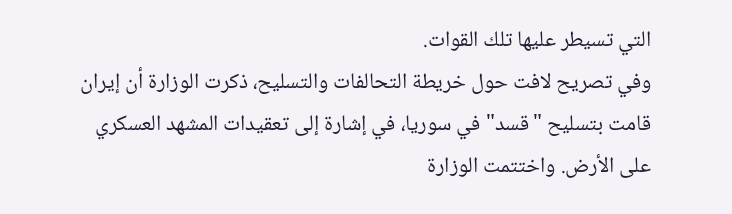التي تسيطر عليها تلك القوات.
وفي تصريح لافت حول خريطة التحالفات والتسليح، ذكرت الوزارة أن إيران قامت بتسليح "قسد" في سوريا، في إشارة إلى تعقيدات المشهد العسكري على الأرض. واختتمت الوزارة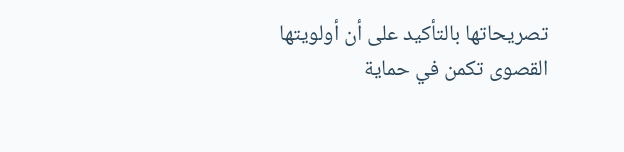تصريحاتها بالتأكيد على أن أولويتها القصوى تكمن في حماية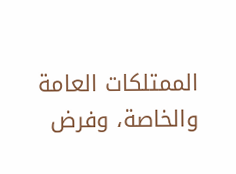الممتلكات العامة والخاصة، وفرض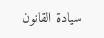سيادة القانون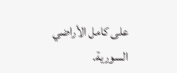على كامل الأراضي السورية.